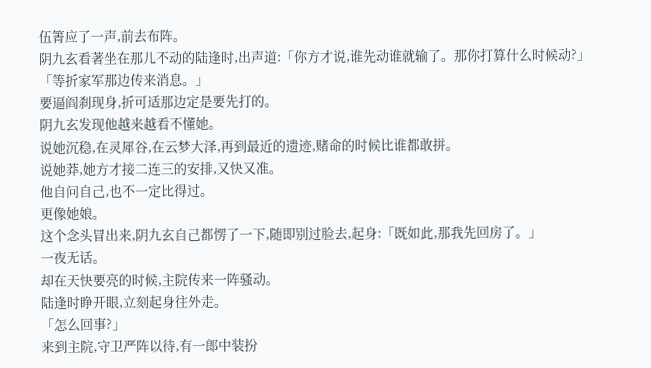伍箐应了一声,前去布阵。
阴九玄看著坐在那儿不动的陆逢时,出声道:「你方才说,谁先动谁就输了。那你打算什么时候动?」
「等折家军那边传来消息。」
要逼阎刹现身,折可适那边定是要先打的。
阴九玄发现他越来越看不懂她。
说她沉稳,在灵犀谷,在云梦大泽,再到最近的遗迹,赌命的时候比谁都敢拼。
说她莽,她方才接二连三的安排,又快又准。
他自问自己,也不一定比得过。
更像她娘。
这个念头冒出来,阴九玄自己都愣了一下,随即别过脸去,起身:「既如此,那我先回房了。」
一夜无话。
却在天快要亮的时候,主院传来一阵骚动。
陆逢时睁开眼,立刻起身往外走。
「怎么回事?」
来到主院,守卫严阵以待,有一郎中装扮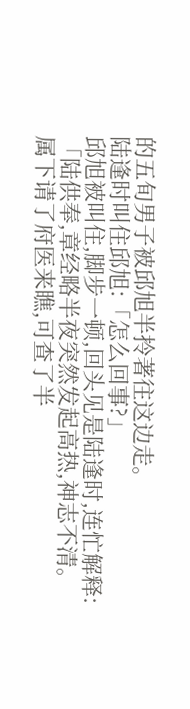的五旬男子被邱旭半拎著往这边走。
陆逢时叫住邱旭:「怎么回事?」
邱旭被叫住,脚步一顿,回头见是陆逢时,连忙解释:「陆供奉,章经略半夜突然发起高热,神志不清。属下请了府医来瞧,可查了半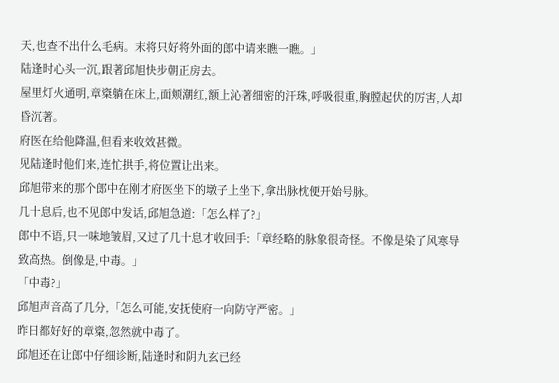天,也查不出什么毛病。末将只好将外面的郎中请来瞧一瞧。」
陆逢时心头一沉,跟著邱旭快步朝正房去。
屋里灯火通明,章楶躺在床上,面颊潮红,额上沁著细密的汗珠,呼吸很重,胸膛起伏的厉害,人却昏沉著。
府医在给他降温,但看来收效甚微。
见陆逢时他们来,连忙拱手,将位置让出来。
邱旭带来的那个郎中在刚才府医坐下的墩子上坐下,拿出脉枕便开始号脉。
几十息后,也不见郎中发话,邱旭急道:「怎么样了?」
郎中不语,只一味地皱眉,又过了几十息才收回手:「章经略的脉象很奇怪。不像是染了风寒导致高热。倒像是,中毒。」
「中毒?」
邱旭声音高了几分,「怎么可能,安抚使府一向防守严密。」
昨日都好好的章楶,忽然就中毒了。
邱旭还在让郎中仔细诊断,陆逢时和阴九玄已经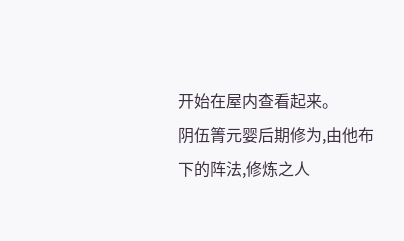开始在屋内查看起来。
阴伍箐元婴后期修为,由他布下的阵法,修炼之人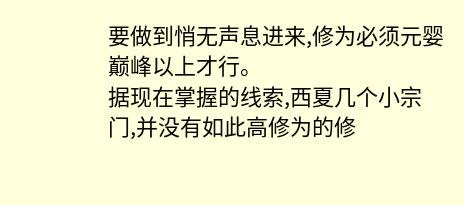要做到悄无声息进来,修为必须元婴巅峰以上才行。
据现在掌握的线索,西夏几个小宗门,并没有如此高修为的修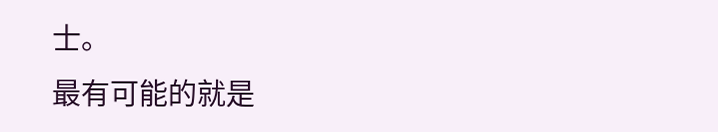士。
最有可能的就是